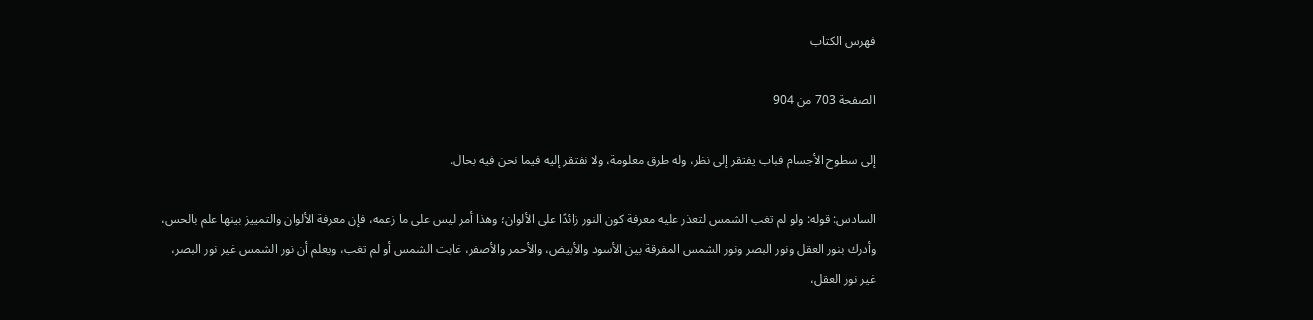فهرس الكتاب

الصفحة 703 من 904

إلى سطوح الأجسام فباب يفتقر إلى نظر، وله طرق معلومة، ولا نفتقر إليه فيما نحن فيه بحال.

السادس: قوله: ولو لم تغب الشمس لتعذر عليه معرفة كون النور زائدًا على الألوان؛ وهذا أمر ليس على ما زعمه، فإن معرفة الألوان والتمييز بينها علم بالحس، وأدرك بنور العقل ونور البصر ونور الشمس المفرقة بين الأسود والأبيض، والأحمر والأصفر، غابت الشمس أو لم تغب، ويعلم أن نور الشمس غير نور البصر، غير نور العقل،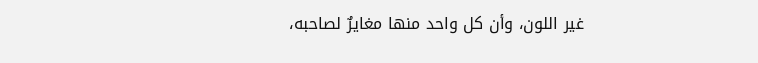غير اللون، وأن كل واحد منها مغايرٌ لصاحبه،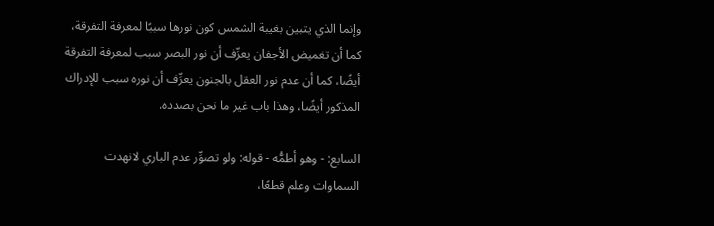وإنما الذي يتبين بغيبة الشمس كون نورها سببًا لمعرفة التفرقة، كما أن تغميض الأجفان يعرِّف أن نور البصر سبب لمعرفة التفرقة أيضًا، كما أن عدم نور العقل بالجنون يعرِّف أن نوره سبب للإدراك المذكور أيضًا، وهذا باب غير ما نحن بصدده.

السابع: - وهو أطمُّه - قوله: ولو تصوِّر عدم الباري لانهدت السماوات وعلم قطعًا،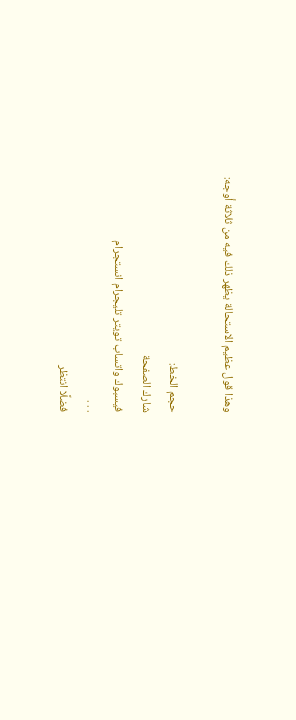وهذا قول عظيم الاستحالة يظهر ذلك فيه من ثلاثة أوجه:

حجم الخط:
شارك الصفحة
فيسبوك واتساب تويتر تليجرام انستجرام
. . .
فضلًا انتظر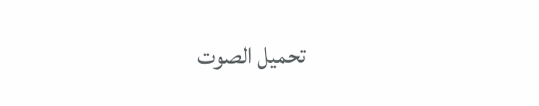تحميل الصوت